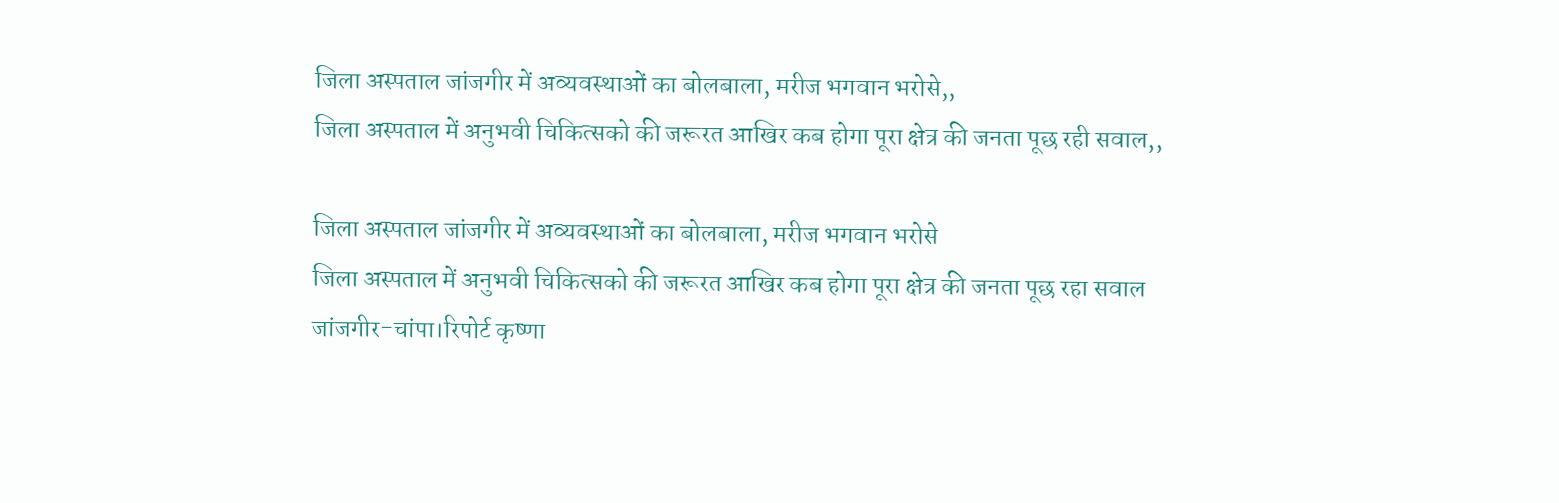जिला अस्पताल जांजगीर में अव्यवस्थाओं का बोलबाला, मरीज भगवान भरोसे,,
जिला अस्पताल में अनुभवी चिकित्सको की जरूरत आखिर कब होगा पूरा क्षेत्र की जनता पूछ रही सवाल,,

जिला अस्पताल जांजगीर में अव्यवस्थाओं का बोलबाला, मरीज भगवान भरोसे
जिला अस्पताल में अनुभवी चिकित्सको की जरूरत आखिर कब होगा पूरा क्षेत्र की जनता पूछ रहा सवाल
जांजगीर-चांपा।रिपोर्ट कृष्णा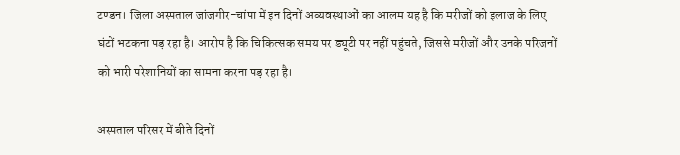टण्डन। जिला अस्पताल जांजगीर-चांपा में इन दिनों अव्यवस्थाओं का आलम यह है कि मरीजों को इलाज के लिए घंटों भटकना पड़ रहा है। आरोप है कि चिकित्सक समय पर ड्यूटी पर नहीं पहुंचते, जिससे मरीजों और उनके परिजनों को भारी परेशानियों का सामना करना पड़ रहा है।

अस्पताल परिसर में बीते दिनों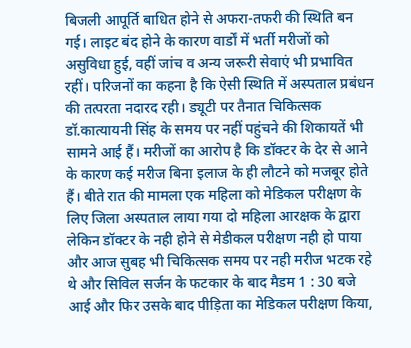बिजली आपूर्ति बाधित होने से अफरा-तफरी की स्थिति बन गई। लाइट बंद होने के कारण वार्डों में भर्ती मरीजों को असुविधा हुई, वहीं जांच व अन्य जरूरी सेवाएं भी प्रभावित रहीं। परिजनों का कहना है कि ऐसी स्थिति में अस्पताल प्रबंधन की तत्परता नदारद रही। ड्यूटी पर तैनात चिकित्सक डॉ.कात्यायनी सिंह के समय पर नहीं पहुंचने की शिकायतें भी सामने आई हैं। मरीजों का आरोप है कि डॉक्टर के देर से आने के कारण कई मरीज बिना इलाज के ही लौटने को मजबूर होते हैं। बीते रात की मामला एक महिला को मेडिकल परीक्षण के लिए जिला अस्पताल लाया गया दो महिला आरक्षक के द्वारा लेकिन डॉक्टर के नही होने से मेडीकल परीक्षण नही हो पाया और आज सुबह भी चिकित्सक समय पर नही मरीज भटक रहे थे और सिविल सर्जन के फटकार के बाद मैडम 1 : 30 बजे आई और फिर उसके बाद पीड़िता का मेडिकल परीक्षण किया,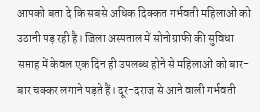आपको बता दे कि सबसे अधिक दिक्कत गर्भवती महिलाओं को उठानी पड़ रही है। जिला अस्पताल में सोनोग्राफी की सुविधा सप्ताह में केवल एक दिन ही उपलब्ध होने से महिलाओं को बार-बार चक्कर लगाने पड़ते हैं। दूर-दराज से आने वाली गर्भवती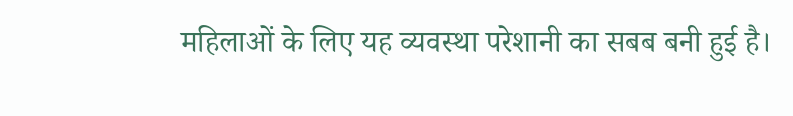महिलाओं के लिए यह व्यवस्था परेशानी का सबब बनी हुई है।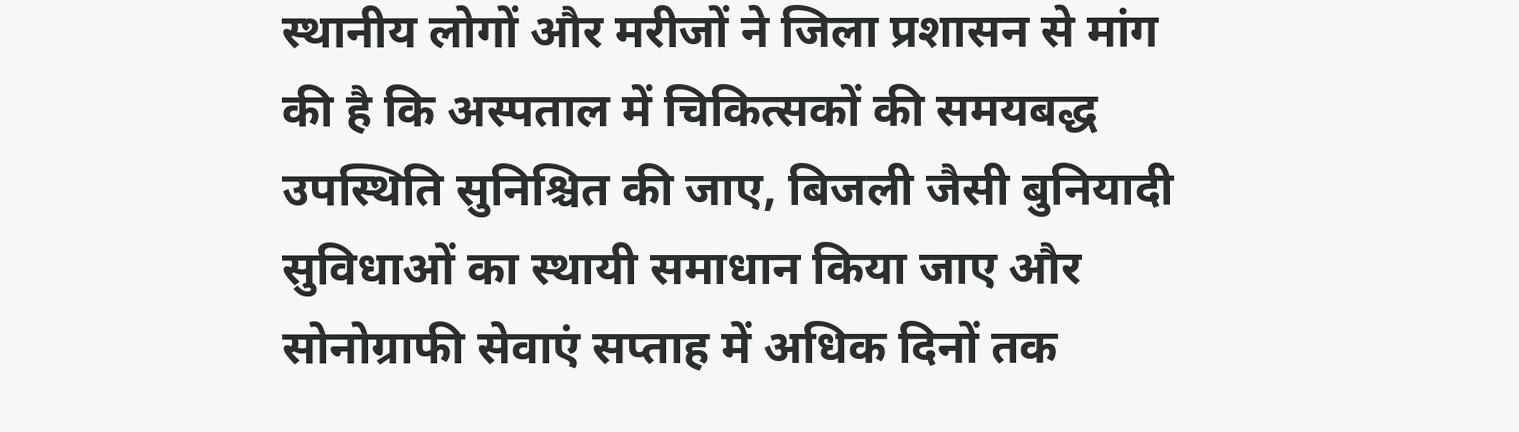स्थानीय लोगों और मरीजों ने जिला प्रशासन से मांग की है कि अस्पताल में चिकित्सकों की समयबद्ध उपस्थिति सुनिश्चित की जाए, बिजली जैसी बुनियादी सुविधाओं का स्थायी समाधान किया जाए और सोनोग्राफी सेवाएं सप्ताह में अधिक दिनों तक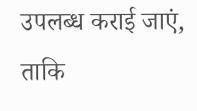उपलब्ध कराई जाएं, ताकि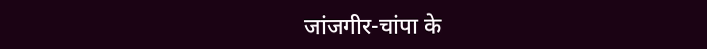जांजगीर-चांपा के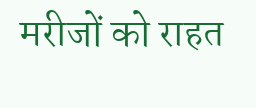मरीजों को राहत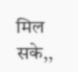मिल सके,,